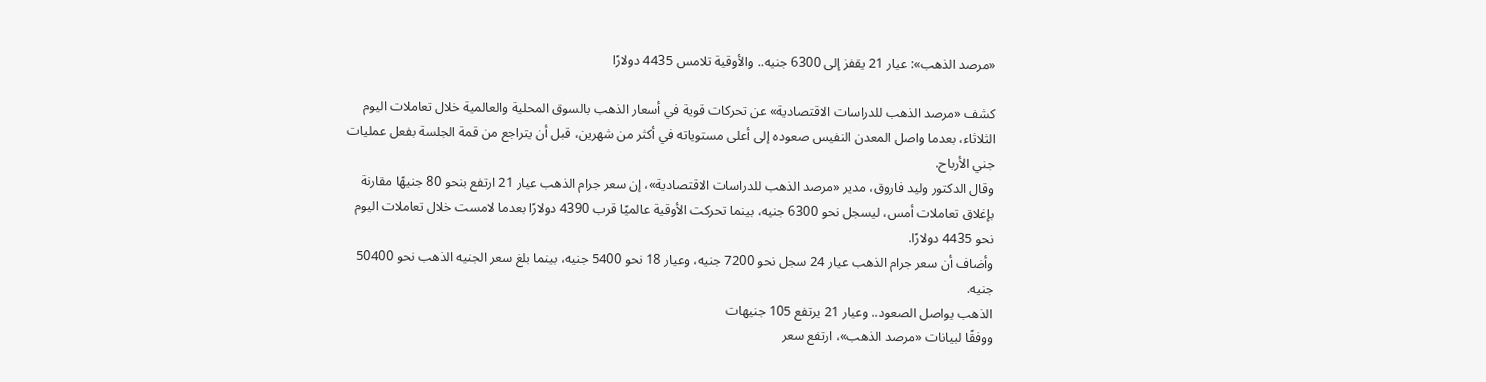«مرصد الذهب»: عيار 21 يقفز إلى 6300 جنيه.. والأوقية تلامس 4435 دولارًا

كشف «مرصد الذهب للدراسات الاقتصادية» عن تحركات قوية في أسعار الذهب بالسوق المحلية والعالمية خلال تعاملات اليوم الثلاثاء، بعدما واصل المعدن النفيس صعوده إلى أعلى مستوياته في أكثر من شهرين، قبل أن يتراجع من قمة الجلسة بفعل عمليات جني الأرباح.
وقال الدكتور وليد فاروق، مدير «مرصد الذهب للدراسات الاقتصادية»، إن سعر جرام الذهب عيار 21 ارتفع بنحو 80 جنيهًا مقارنة بإغلاق تعاملات أمس، ليسجل نحو 6300 جنيه، بينما تحركت الأوقية عالميًا قرب 4390 دولارًا بعدما لامست خلال تعاملات اليوم نحو 4435 دولارًا.
وأضاف أن سعر جرام الذهب عيار 24 سجل نحو 7200 جنيه، وعيار 18 نحو 5400 جنيه، بينما بلغ سعر الجنيه الذهب نحو 50400 جنيه.
الذهب يواصل الصعود.. وعيار 21 يرتفع 105 جنيهات
ووفقًا لبيانات «مرصد الذهب»، ارتفع سعر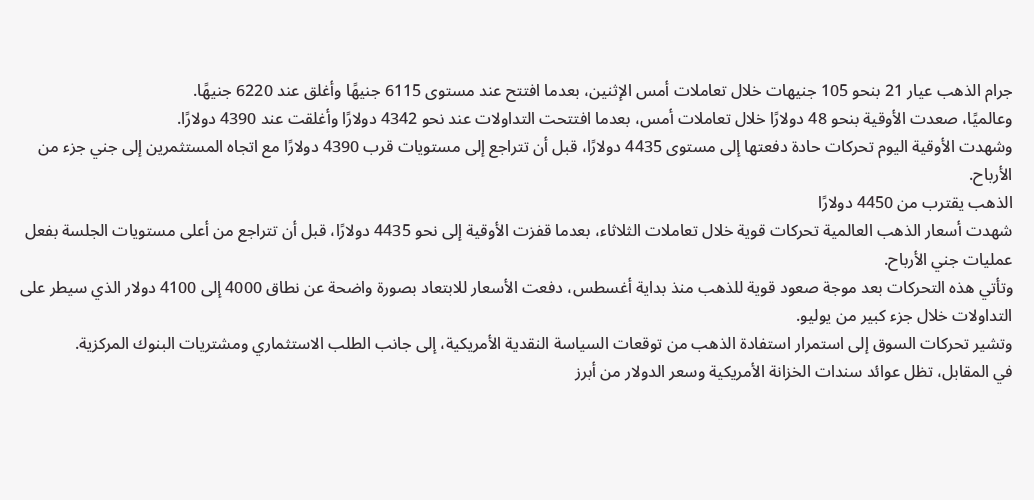جرام الذهب عيار 21 بنحو 105 جنيهات خلال تعاملات أمس الإثنين، بعدما افتتح عند مستوى 6115 جنيهًا وأغلق عند 6220 جنيهًا.
وعالميًا، صعدت الأوقية بنحو 48 دولارًا خلال تعاملات أمس، بعدما افتتحت التداولات عند نحو 4342 دولارًا وأغلقت عند 4390 دولارًا.
وشهدت الأوقية اليوم تحركات حادة دفعتها إلى مستوى 4435 دولارًا، قبل أن تتراجع إلى مستويات قرب 4390 دولارًا مع اتجاه المستثمرين إلى جني جزء من الأرباح.
الذهب يقترب من 4450 دولارًا
شهدت أسعار الذهب العالمية تحركات قوية خلال تعاملات الثلاثاء، بعدما قفزت الأوقية إلى نحو 4435 دولارًا، قبل أن تتراجع من أعلى مستويات الجلسة بفعل عمليات جني الأرباح.
وتأتي هذه التحركات بعد موجة صعود قوية للذهب منذ بداية أغسطس، دفعت الأسعار للابتعاد بصورة واضحة عن نطاق 4000 إلى 4100 دولار الذي سيطر على التداولات خلال جزء كبير من يوليو.
وتشير تحركات السوق إلى استمرار استفادة الذهب من توقعات السياسة النقدية الأمريكية، إلى جانب الطلب الاستثماري ومشتريات البنوك المركزية.
في المقابل، تظل عوائد سندات الخزانة الأمريكية وسعر الدولار من أبرز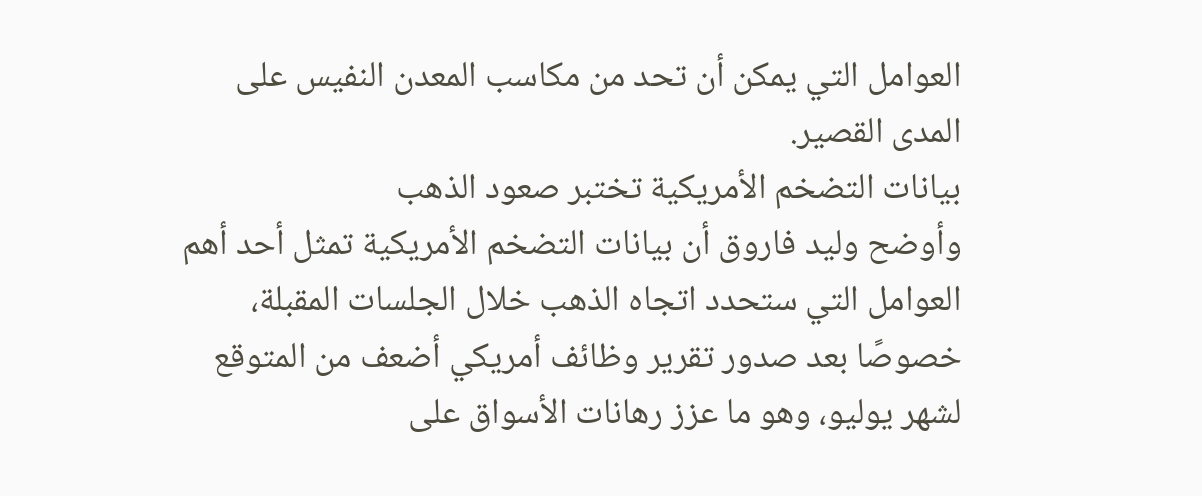العوامل التي يمكن أن تحد من مكاسب المعدن النفيس على المدى القصير.
بيانات التضخم الأمريكية تختبر صعود الذهب
وأوضح وليد فاروق أن بيانات التضخم الأمريكية تمثل أحد أهم العوامل التي ستحدد اتجاه الذهب خلال الجلسات المقبلة، خصوصًا بعد صدور تقرير وظائف أمريكي أضعف من المتوقع لشهر يوليو، وهو ما عزز رهانات الأسواق على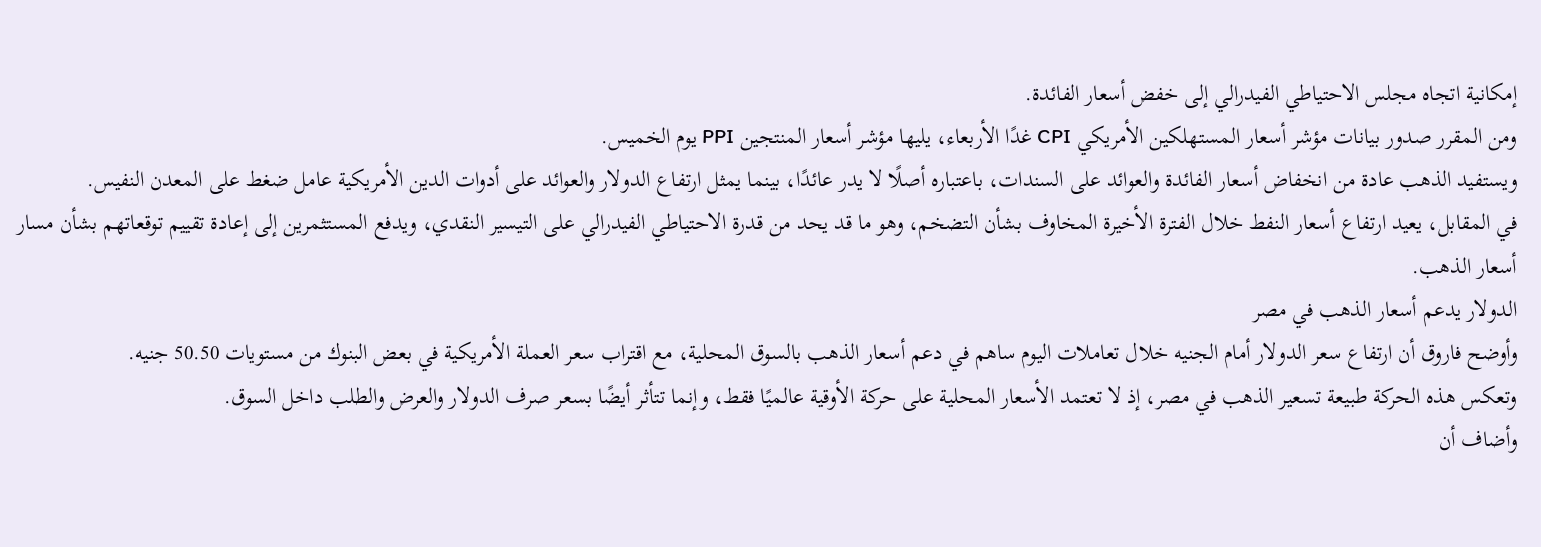إمكانية اتجاه مجلس الاحتياطي الفيدرالي إلى خفض أسعار الفائدة.
ومن المقرر صدور بيانات مؤشر أسعار المستهلكين الأمريكي CPI غدًا الأربعاء، يليها مؤشر أسعار المنتجين PPI يوم الخميس.
ويستفيد الذهب عادة من انخفاض أسعار الفائدة والعوائد على السندات، باعتباره أصلًا لا يدر عائدًا، بينما يمثل ارتفاع الدولار والعوائد على أدوات الدين الأمريكية عامل ضغط على المعدن النفيس.
في المقابل، يعيد ارتفاع أسعار النفط خلال الفترة الأخيرة المخاوف بشأن التضخم، وهو ما قد يحد من قدرة الاحتياطي الفيدرالي على التيسير النقدي، ويدفع المستثمرين إلى إعادة تقييم توقعاتهم بشأن مسار أسعار الذهب.
الدولار يدعم أسعار الذهب في مصر
وأوضح فاروق أن ارتفاع سعر الدولار أمام الجنيه خلال تعاملات اليوم ساهم في دعم أسعار الذهب بالسوق المحلية، مع اقتراب سعر العملة الأمريكية في بعض البنوك من مستويات 50.50 جنيه.
وتعكس هذه الحركة طبيعة تسعير الذهب في مصر، إذ لا تعتمد الأسعار المحلية على حركة الأوقية عالميًا فقط، وإنما تتأثر أيضًا بسعر صرف الدولار والعرض والطلب داخل السوق.
وأضاف أن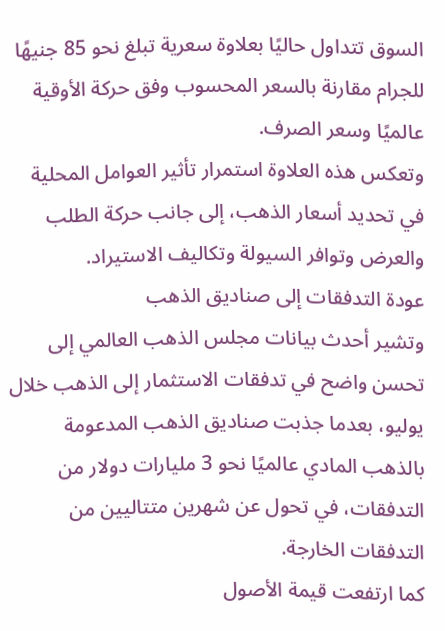السوق تتداول حاليًا بعلاوة سعرية تبلغ نحو 85 جنيهًا للجرام مقارنة بالسعر المحسوب وفق حركة الأوقية عالميًا وسعر الصرف.
وتعكس هذه العلاوة استمرار تأثير العوامل المحلية في تحديد أسعار الذهب، إلى جانب حركة الطلب والعرض وتوافر السيولة وتكاليف الاستيراد.
عودة التدفقات إلى صناديق الذهب
وتشير أحدث بيانات مجلس الذهب العالمي إلى تحسن واضح في تدفقات الاستثمار إلى الذهب خلال يوليو، بعدما جذبت صناديق الذهب المدعومة بالذهب المادي عالميًا نحو 3 مليارات دولار من التدفقات، في تحول عن شهرين متتاليين من التدفقات الخارجة.
كما ارتفعت قيمة الأصول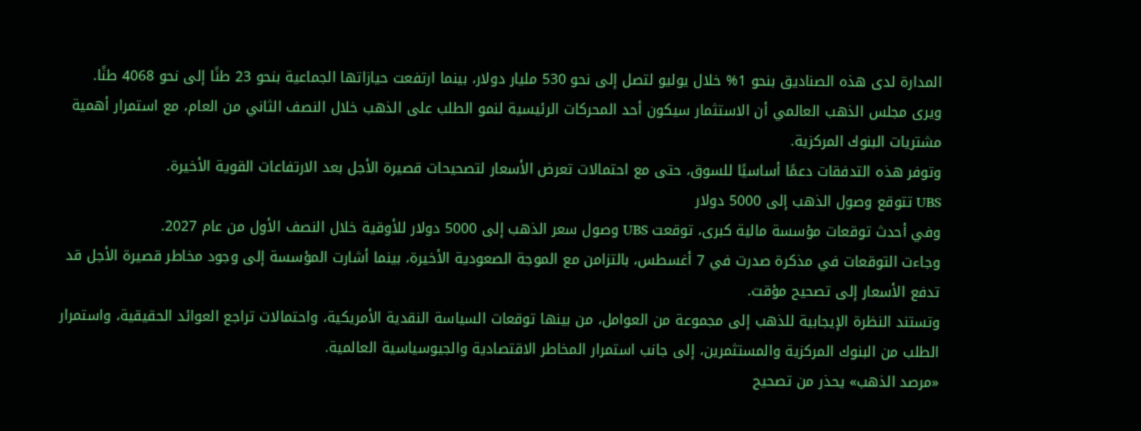المدارة لدى هذه الصناديق بنحو 1% خلال يوليو لتصل إلى نحو 530 مليار دولار، بينما ارتفعت حيازاتها الجماعية بنحو 23 طنًا إلى نحو 4068 طنًا.
ويرى مجلس الذهب العالمي أن الاستثمار سيكون أحد المحركات الرئيسية لنمو الطلب على الذهب خلال النصف الثاني من العام، مع استمرار أهمية مشتريات البنوك المركزية.
وتوفر هذه التدفقات دعمًا أساسيًا للسوق، حتى مع احتمالات تعرض الأسعار لتصحيحات قصيرة الأجل بعد الارتفاعات القوية الأخيرة.
UBS تتوقع وصول الذهب إلى 5000 دولار
وفي أحدث توقعات مؤسسة مالية كبرى، توقعت UBS وصول سعر الذهب إلى 5000 دولار للأوقية خلال النصف الأول من عام 2027.
وجاءت التوقعات في مذكرة صدرت في 7 أغسطس، بالتزامن مع الموجة الصعودية الأخيرة، بينما أشارت المؤسسة إلى وجود مخاطر قصيرة الأجل قد تدفع الأسعار إلى تصحيح مؤقت.
وتستند النظرة الإيجابية للذهب إلى مجموعة من العوامل، من بينها توقعات السياسة النقدية الأمريكية، واحتمالات تراجع العوائد الحقيقية، واستمرار الطلب من البنوك المركزية والمستثمرين، إلى جانب استمرار المخاطر الاقتصادية والجيوسياسية العالمية.
«مرصد الذهب» يحذر من تصحيح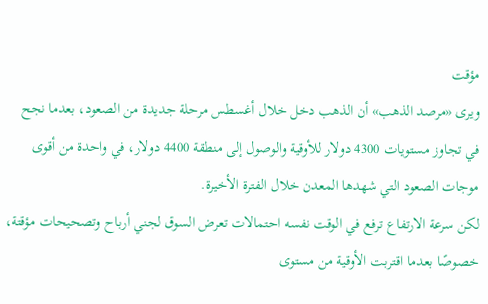مؤقت
ويرى «مرصد الذهب» أن الذهب دخل خلال أغسطس مرحلة جديدة من الصعود، بعدما نجح في تجاوز مستويات 4300 دولار للأوقية والوصول إلى منطقة 4400 دولار، في واحدة من أقوى موجات الصعود التي شهدها المعدن خلال الفترة الأخيرة.
لكن سرعة الارتفاع ترفع في الوقت نفسه احتمالات تعرض السوق لجني أرباح وتصحيحات مؤقتة، خصوصًا بعدما اقتربت الأوقية من مستوى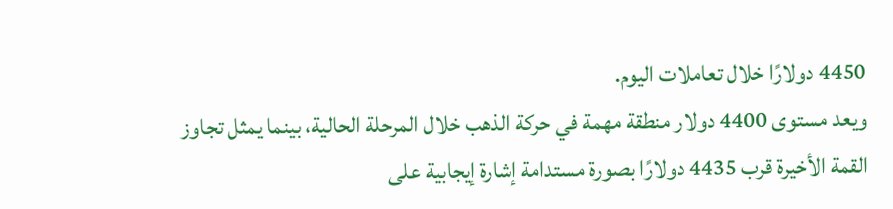4450 دولارًا خلال تعاملات اليوم.
ويعد مستوى 4400 دولار منطقة مهمة في حركة الذهب خلال المرحلة الحالية، بينما يمثل تجاوز القمة الأخيرة قرب 4435 دولارًا بصورة مستدامة إشارة إيجابية على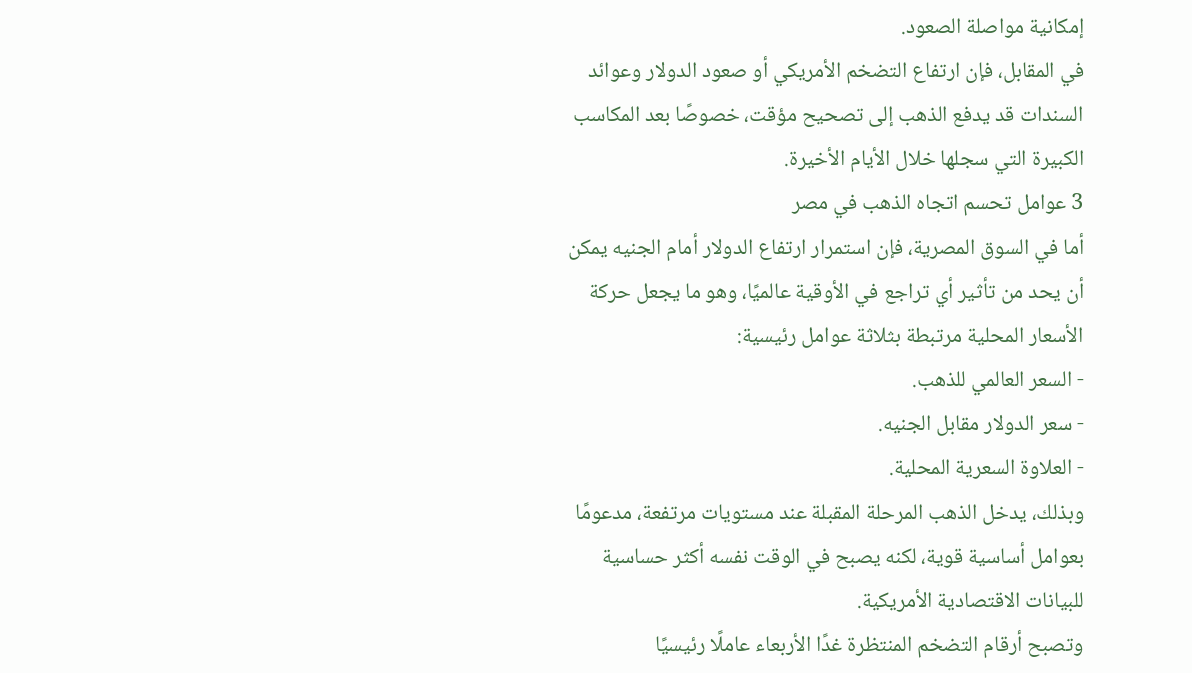إمكانية مواصلة الصعود.
في المقابل، فإن ارتفاع التضخم الأمريكي أو صعود الدولار وعوائد السندات قد يدفع الذهب إلى تصحيح مؤقت، خصوصًا بعد المكاسب الكبيرة التي سجلها خلال الأيام الأخيرة.
3 عوامل تحسم اتجاه الذهب في مصر
أما في السوق المصرية، فإن استمرار ارتفاع الدولار أمام الجنيه يمكن أن يحد من تأثير أي تراجع في الأوقية عالميًا، وهو ما يجعل حركة الأسعار المحلية مرتبطة بثلاثة عوامل رئيسية:
- السعر العالمي للذهب.
- سعر الدولار مقابل الجنيه.
- العلاوة السعرية المحلية.
وبذلك، يدخل الذهب المرحلة المقبلة عند مستويات مرتفعة، مدعومًا بعوامل أساسية قوية، لكنه يصبح في الوقت نفسه أكثر حساسية للبيانات الاقتصادية الأمريكية.
وتصبح أرقام التضخم المنتظرة غدًا الأربعاء عاملًا رئيسيًا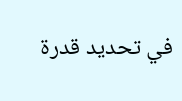في تحديد قدرة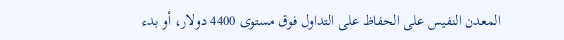المعدن النفيس على الحفاظ على التداول فوق مستوى 4400 دولار، أو بدء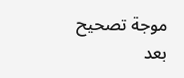موجة تصحيح بعد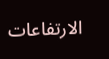الارتفاعات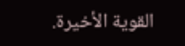القوية الأخيرة.